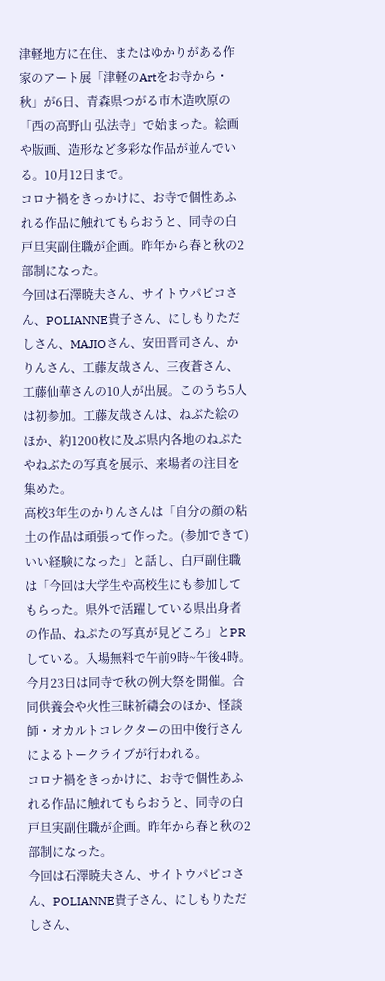津軽地方に在住、またはゆかりがある作家のアート展「津軽のArtをお寺から・秋」が6日、青森県つがる市木造吹原の「西の高野山 弘法寺」で始まった。絵画や版画、造形など多彩な作品が並んでいる。10月12日まで。
コロナ禍をきっかけに、お寺で個性あふれる作品に触れてもらおうと、同寺の白戸旦実副住職が企画。昨年から春と秋の2部制になった。
今回は石澤暁夫さん、サイトウパピコさん、POLIANNE貴子さん、にしもりただしさん、MAJIOさん、安田晋司さん、かりんさん、工藤友哉さん、三夜蒼さん、工藤仙華さんの10人が出展。このうち5人は初参加。工藤友哉さんは、ねぶた絵のほか、約1200枚に及ぶ県内各地のねぷたやねぶたの写真を展示、来場者の注目を集めた。
高校3年生のかりんさんは「自分の顔の粘土の作品は頑張って作った。(参加できて)いい経験になった」と話し、白戸副住職は「今回は大学生や高校生にも参加してもらった。県外で活躍している県出身者の作品、ねぷたの写真が見どころ」とPRしている。入場無料で午前9時~午後4時。
今月23日は同寺で秋の例大祭を開催。合同供養会や火性三昧祈禱会のほか、怪談師・オカルトコレクターの田中俊行さんによるトークライブが行われる。
コロナ禍をきっかけに、お寺で個性あふれる作品に触れてもらおうと、同寺の白戸旦実副住職が企画。昨年から春と秋の2部制になった。
今回は石澤暁夫さん、サイトウパピコさん、POLIANNE貴子さん、にしもりただしさん、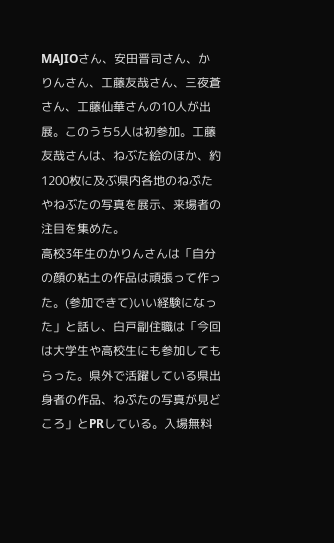MAJIOさん、安田晋司さん、かりんさん、工藤友哉さん、三夜蒼さん、工藤仙華さんの10人が出展。このうち5人は初参加。工藤友哉さんは、ねぶた絵のほか、約1200枚に及ぶ県内各地のねぷたやねぶたの写真を展示、来場者の注目を集めた。
高校3年生のかりんさんは「自分の顔の粘土の作品は頑張って作った。(参加できて)いい経験になった」と話し、白戸副住職は「今回は大学生や高校生にも参加してもらった。県外で活躍している県出身者の作品、ねぷたの写真が見どころ」とPRしている。入場無料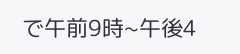で午前9時~午後4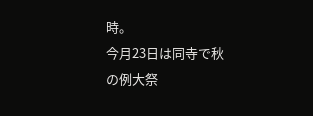時。
今月23日は同寺で秋の例大祭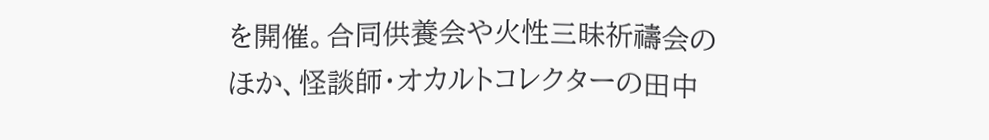を開催。合同供養会や火性三昧祈禱会のほか、怪談師・オカルトコレクターの田中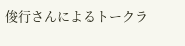俊行さんによるトークラ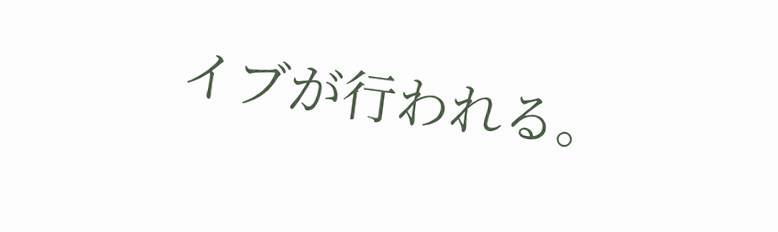イブが行われる。